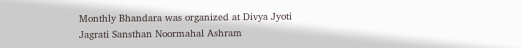Monthly Bhandara was organized at Divya Jyoti Jagrati Sansthan Noormahal Ashram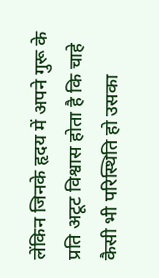लेंकिन जिनके हृदय में अपने गुरू के प्रति अटूट विश्वास होता है कि चाहे कैसी भी परिस्थिति हो उसका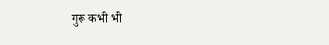गुरू कभी भी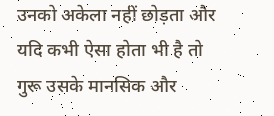उनको अकेला नहीं छोड़ता और यदि कभी ऐसा होता भी है तो गुरू उसके मानसिक और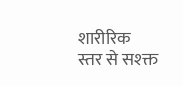शारीरिक स्तर से सश्क्त